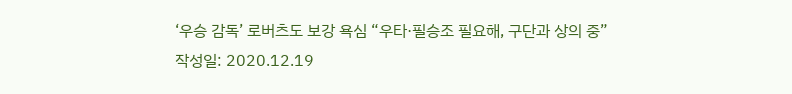‘우승 감독’ 로버츠도 보강 욕심 “우타·필승조 필요해, 구단과 상의 중”
작성일: 2020.12.19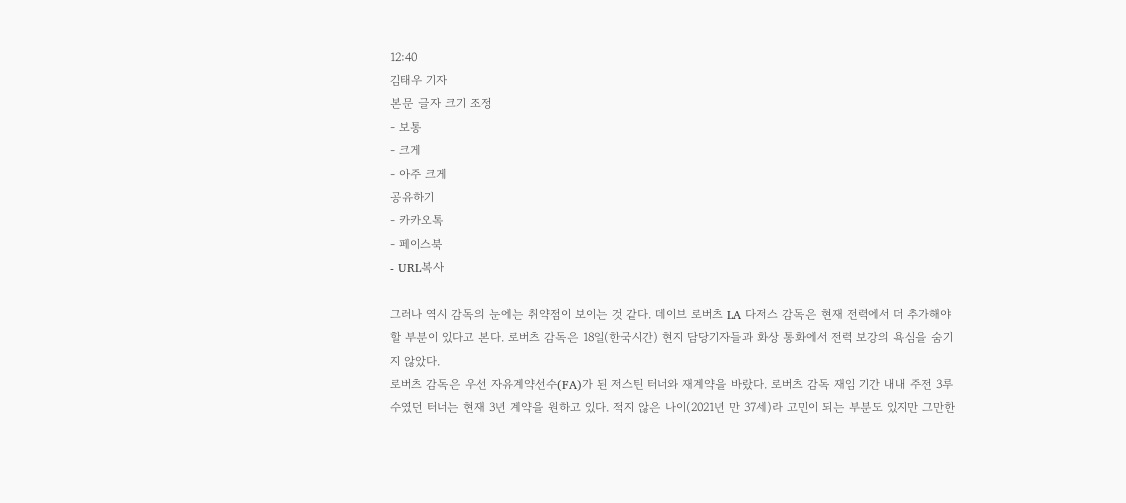12:40
김태우 기자
본문 글자 크기 조정
- 보통
- 크게
- 아주 크게
공유하기
- 카카오톡
- 페이스북
- URL복사

그러나 역시 감독의 눈에는 취약점이 보이는 것 같다. 데이브 로버츠 LA 다저스 감독은 현재 전력에서 더 추가해야 할 부분이 있다고 본다. 로버츠 감독은 18일(한국시간) 현지 담당기자들과 화상 통화에서 전력 보강의 욕심을 숨기지 않았다.
로버츠 감독은 우선 자유계약선수(FA)가 된 저스틴 터너와 재계약을 바랐다. 로버츠 감독 재임 기간 내내 주전 3루수였던 터너는 현재 3년 계약을 원하고 있다. 적지 않은 나이(2021년 만 37세)라 고민이 되는 부분도 있지만 그만한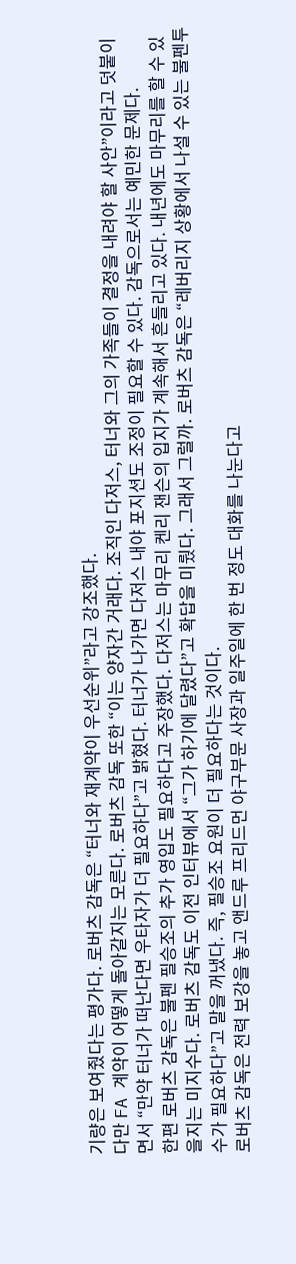기량은 보여줬다는 평가다. 로버츠 감독은 “터너와 재계약이 우선순위”라고 강조했다.
다만 FA 계약이 어떻게 돌아갈지는 모른다. 로버츠 감독 또한 “이는 양자간 거래다. 조직인 다저스, 터너와 그의 가족들이 결정을 내려야 할 사안”이라고 덧붙이면서 “만약 터너가 떠난다면 우타자가 더 필요하다”고 밝혔다. 터너가 나가면 다저스 내야 포지션도 조정이 필요할 수 있다. 감독으로서는 예민한 문제다.
한편 로버츠 감독은 불펜 필승조의 추가 영입도 필요하다고 주장했다. 다저스는 마무리 켄리 잰슨의 입지가 계속해서 흔들리고 있다. 내년에도 마무리를 할 수 있을지는 미지수다. 로버츠 감독도 이전 인터뷰에서 “그가 하기에 달렸다”고 확답을 미뤘다. 그래서 그럴까. 로버츠 감독은 “레버리지 상황에서 나설 수 있는 불펜투수가 필요하다”고 말을 꺼냈다. 즉, 필승조 요원이 더 필요하다는 것이다.
로버츠 감독은 전력 보강을 놓고 앤드루 프리드먼 야구부문 사장과 일주일에 한 번 정도 대화를 나눈다고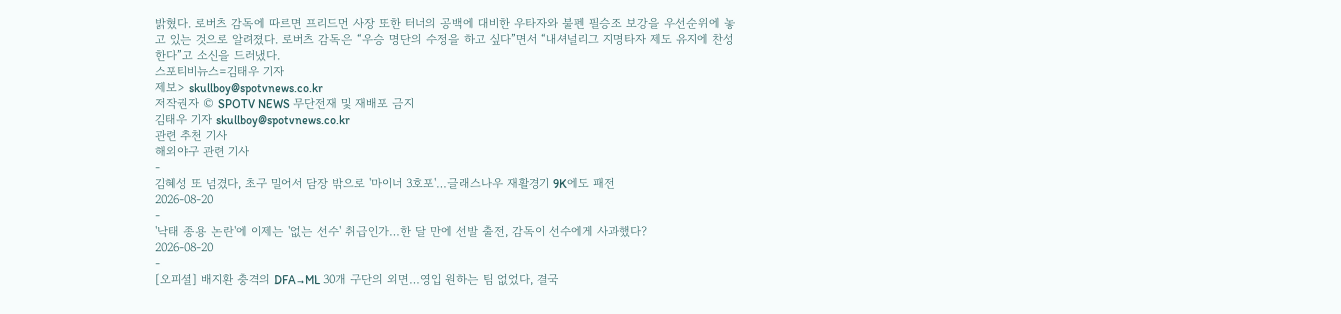밝혔다. 로버츠 감독에 따르면 프리드먼 사장 또한 터너의 공백에 대비한 우타자와 불펜 필승조 보강을 우선순위에 놓고 있는 것으로 알려졌다. 로버츠 감독은 “우승 명단의 수정을 하고 싶다”면서 “내셔널리그 지명타자 제도 유지에 찬성한다”고 소신을 드러냈다.
스포티비뉴스=김태우 기자
제보> skullboy@spotvnews.co.kr
저작권자 © SPOTV NEWS 무단전재 및 재배포 금지
김태우 기자 skullboy@spotvnews.co.kr
관련 추천 기사
해외야구 관련 기사
-
김혜성 또 넘겼다, 초구 밀어서 담장 밖으로 '마이너 3호포'…글래스나우 재활경기 9K에도 패전
2026-08-20
-
'낙태 종용 논란'에 이제는 '없는 선수' 취급인가…한 달 만에 선발 출전, 감독이 선수에게 사과했다?
2026-08-20
-
[오피셜] 배지환 충격의 DFA→ML 30개 구단의 외면…영입 원하는 팀 없었다, 결국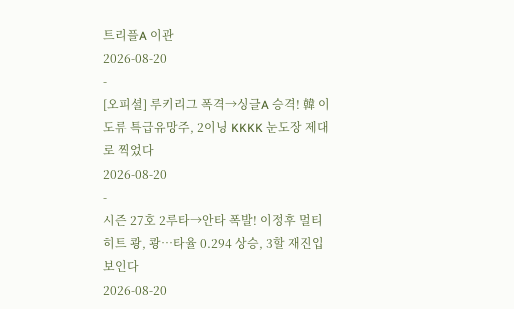트리플A 이관
2026-08-20
-
[오피셜] 루키리그 폭격→싱글A 승격! 韓 이도류 특급유망주, 2이닝 KKKK 눈도장 제대로 찍었다
2026-08-20
-
시즌 27호 2루타→안타 폭발! 이정후 멀티히트 쾅, 쾅…타율 0.294 상승, 3할 재진입 보인다
2026-08-20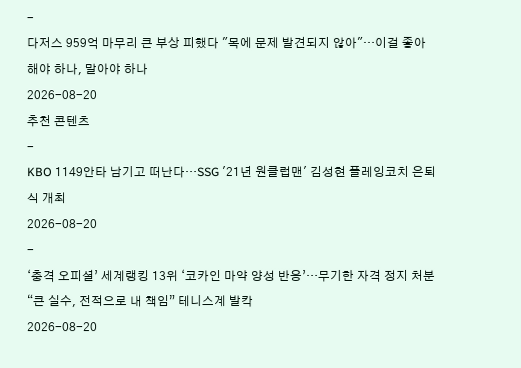-
다저스 959억 마무리 큰 부상 피했다 "목에 문제 발견되지 않아"…이걸 좋아해야 하나, 말아야 하나
2026-08-20
추천 콘텐츠
-
KBO 1149안타 남기고 떠난다…SSG '21년 원클럽맨' 김성현 플레잉코치 은퇴식 개최
2026-08-20
-
‘충격 오피셜’ 세계랭킹 13위 ‘코카인 마약 양성 반응’…무기한 자격 정지 처분 “큰 실수, 전적으로 내 책임” 테니스계 발칵
2026-08-20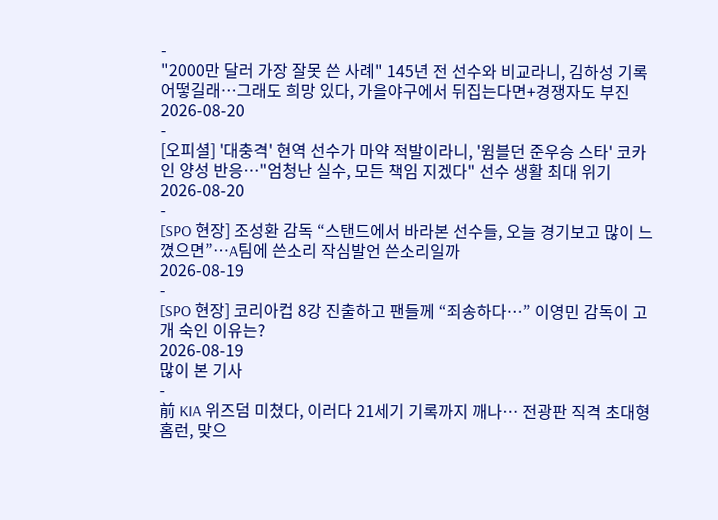-
"2000만 달러 가장 잘못 쓴 사례" 145년 전 선수와 비교라니, 김하성 기록 어떻길래…그래도 희망 있다, 가을야구에서 뒤집는다면+경쟁자도 부진
2026-08-20
-
[오피셜] '대충격' 현역 선수가 마약 적발이라니, '윔블던 준우승 스타' 코카인 양성 반응…"엄청난 실수, 모든 책임 지겠다" 선수 생활 최대 위기
2026-08-20
-
[SPO 현장] 조성환 감독 “스탠드에서 바라본 선수들, 오늘 경기보고 많이 느꼈으면”…A팀에 쓴소리 작심발언 쓴소리일까
2026-08-19
-
[SPO 현장] 코리아컵 8강 진출하고 팬들께 “죄송하다…” 이영민 감독이 고개 숙인 이유는?
2026-08-19
많이 본 기사
-
前 KIA 위즈덤 미쳤다, 이러다 21세기 기록까지 깨나… 전광판 직격 초대형 홈런, 맞으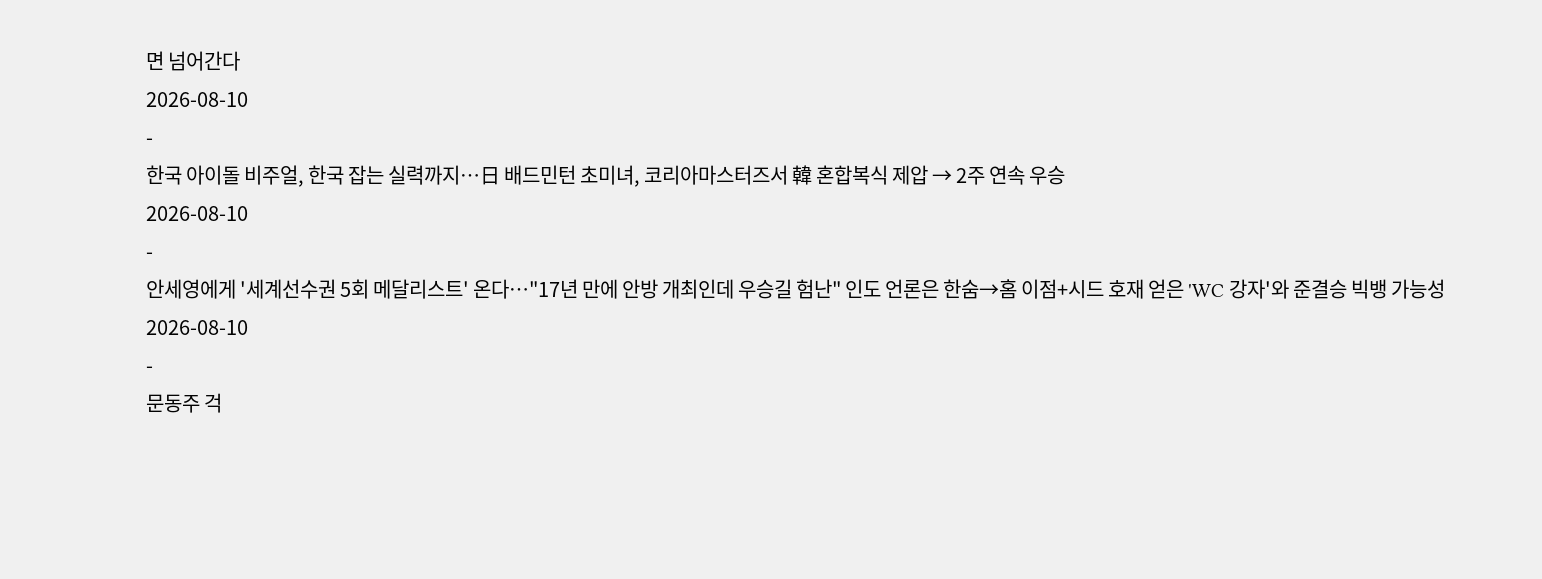면 넘어간다
2026-08-10
-
한국 아이돌 비주얼, 한국 잡는 실력까지…日 배드민턴 초미녀, 코리아마스터즈서 韓 혼합복식 제압 → 2주 연속 우승
2026-08-10
-
안세영에게 '세계선수권 5회 메달리스트' 온다…"17년 만에 안방 개최인데 우승길 험난" 인도 언론은 한숨→홈 이점+시드 호재 얻은 'WC 강자'와 준결승 빅뱅 가능성
2026-08-10
-
문동주 걱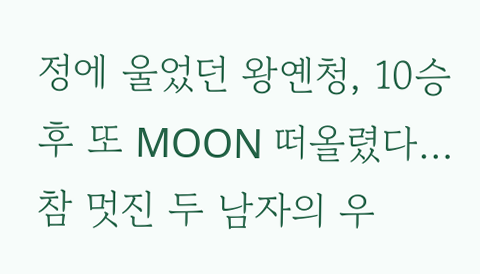정에 울었던 왕옌청, 10승 후 또 MOON 떠올렸다…참 멋진 두 남자의 우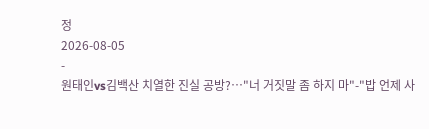정
2026-08-05
-
원태인vs김백산 치열한 진실 공방?…"너 거짓말 좀 하지 마"-"밥 언제 사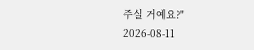주실 거예요?"
2026-08-11